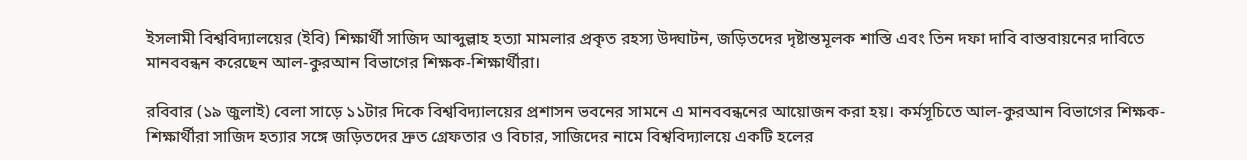ইসলামী বিশ্ববিদ্যালয়ের (ইবি) শিক্ষার্থী সাজিদ আব্দুল্লাহ হত্যা মামলার প্রকৃত রহস্য উদ্ঘাটন, জড়িতদের দৃষ্টান্তমূলক শাস্তি এবং তিন দফা দাবি বাস্তবায়নের দাবিতে মানববন্ধন করেছেন আল-কুরআন বিভাগের শিক্ষক-শিক্ষার্থীরা।

রবিবার (১৯ জুলাই) বেলা সাড়ে ১১টার দিকে বিশ্ববিদ্যালয়ের প্রশাসন ভবনের সামনে এ মানববন্ধনের আয়োজন করা হয়। কর্মসূচিতে আল-কুরআন বিভাগের শিক্ষক-শিক্ষার্থীরা সাজিদ হত্যার সঙ্গে জড়িতদের দ্রুত গ্রেফতার ও বিচার, সাজিদের নামে বিশ্ববিদ্যালয়ে একটি হলের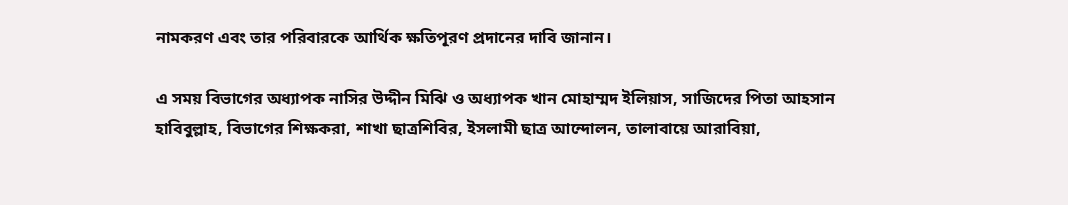নামকরণ এবং তার পরিবারকে আর্থিক ক্ষতিপূরণ প্রদানের দাবি জানান।

এ সময় বিভাগের অধ্যাপক নাসির উদ্দীন মিঝি ও অধ্যাপক খান মোহাম্মদ ইলিয়াস, সাজিদের পিতা আহসান হাবিবুল্লাহ, বিভাগের শিক্ষকরা, শাখা ছাত্রশিবির, ইসলামী ছাত্র আন্দোলন, তালাবায়ে আরাবিয়া,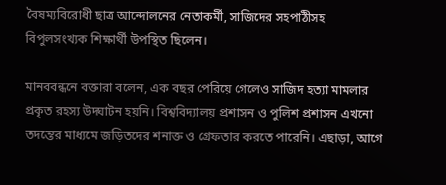বৈষম্যবিরোধী ছাত্র আন্দোলনের নেতাকর্মী, সাজিদের সহপাঠীসহ বিপুলসংখ্যক শিক্ষার্থী উপস্থিত ছিলেন।

মানববন্ধনে বক্তারা বলেন, এক বছর পেরিয়ে গেলেও সাজিদ হত্যা মামলার প্রকৃত রহস্য উদ্ঘাটন হয়নি। বিশ্ববিদ্যালয় প্রশাসন ও পুলিশ প্রশাসন এখনো তদন্তের মাধ্যমে জড়িতদের শনাক্ত ও গ্রেফতার করতে পারেনি। এছাড়া, আগে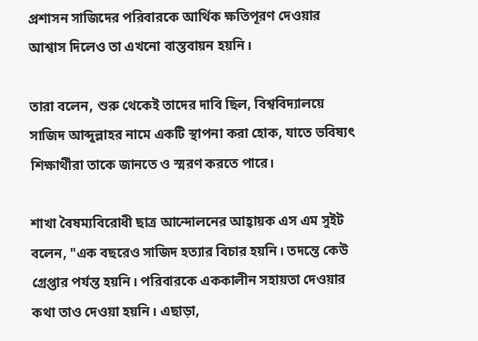প্রশাসন সাজিদের পরিবারকে আর্থিক ক্ষতিপূরণ দেওয়ার আশ্বাস দিলেও তা এখনো বাস্তবায়ন হয়নি।

তারা বলেন, শুরু থেকেই তাদের দাবি ছিল, বিশ্ববিদ্যালয়ে সাজিদ আব্দুল্লাহর নামে একটি স্থাপনা করা হোক, যাতে ভবিষ্যৎ শিক্ষার্থীরা তাকে জানতে ও স্মরণ করতে পারে।

শাখা বৈষম্যবিরোধী ছাত্র আন্দোলনের আহ্বায়ক এস এম সুইট বলেন, "এক বছরেও সাজিদ হত্যার বিচার হয়নি। তদন্তে কেউ গ্রেপ্তার পর্যন্ত হয়নি। পরিবারকে এককালীন সহায়তা দেওয়ার কথা তাও দেওয়া হয়নি। এছাড়া,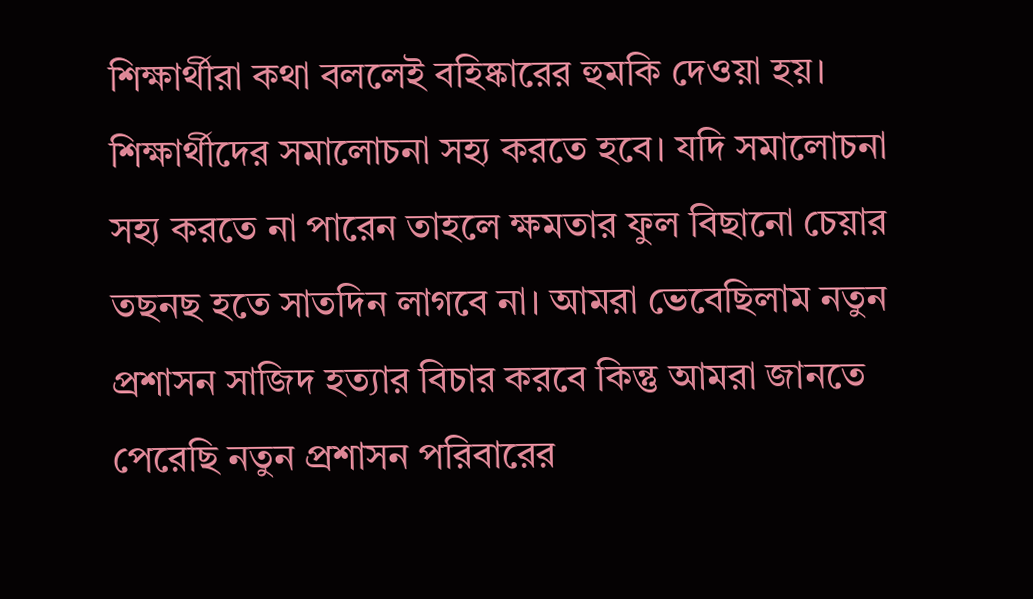শিক্ষার্থীরা কথা বললেই বহিষ্কারের হুমকি দেওয়া হয়। শিক্ষার্থীদের সমালোচনা সহ্য করতে হবে। যদি সমালোচনা সহ্য করতে না পারেন তাহলে ক্ষমতার ফুল বিছানো চেয়ার তছনছ হতে সাতদিন লাগবে না। আমরা ভেবেছিলাম নতুন প্রশাসন সাজিদ হত্যার বিচার করবে কিন্তু আমরা জানতে পেরেছি নতুন প্রশাসন পরিবারের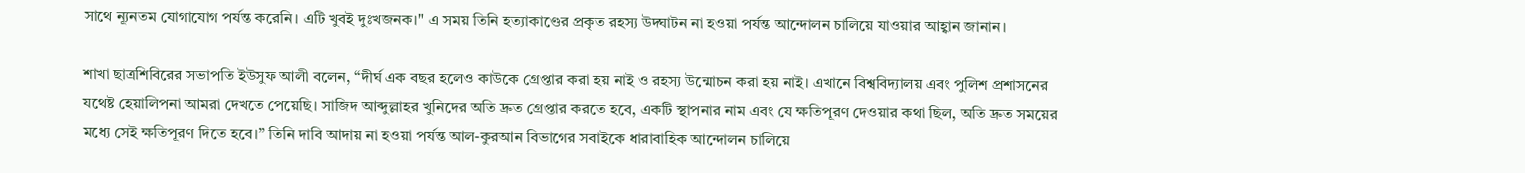সাথে ন্যূনতম যোগাযোগ পর্যন্ত করেনি। এটি খুবই দুঃখজনক।" এ সময় তিনি হত্যাকাণ্ডের প্রকৃত রহস্য উদ্ঘাটন না হওয়া পর্যন্ত আন্দোলন চালিয়ে যাওয়ার আহ্বান জানান।

শাখা ছাত্রশিবিরের সভাপতি ইউসুফ আলী বলেন, “দীর্ঘ এক বছর হলেও কাউকে গ্রেপ্তার করা হয় নাই ও রহস্য উন্মোচন করা হয় নাই। এখানে বিশ্ববিদ্যালয় এবং পুলিশ প্রশাসনের যথেষ্ট হেয়ালিপনা আমরা দেখতে পেয়েছি। সাজিদ আব্দুল্লাহর খুনিদের অতি দ্রুত গ্রেপ্তার করতে হবে, একটি স্থাপনার নাম এবং যে ক্ষতিপূরণ দেওয়ার কথা ছিল, অতি দ্রুত সময়ের মধ্যে সেই ক্ষতিপূরণ দিতে হবে।” তিনি দাবি আদায় না হওয়া পর্যন্ত আল-কুরআন বিভাগের সবাইকে ধারাবাহিক আন্দোলন চালিয়ে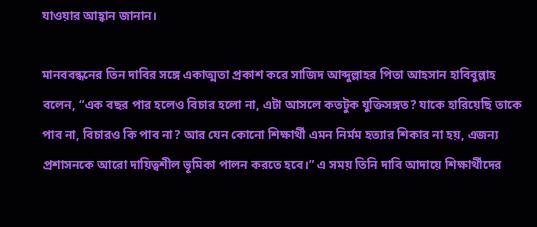যাওয়ার আহ্বান জানান।

মানববন্ধনের তিন দাবির সঙ্গে একাত্মতা প্রকাশ করে সাজিদ আব্দুল্লাহর পিতা আহসান হাবিবুল্লাহ বলেন, “এক বছর পার হলেও বিচার হলো না, এটা আসলে কতটুক যুক্তিসঙ্গত? যাকে হারিয়েছি তাকে পাব না, বিচারও কি পাব না? আর যেন কোনো শিক্ষার্থী এমন নির্মম হত্যার শিকার না হয়, এজন্য প্রশাসনকে আরো দায়িত্বশীল ভূমিকা পালন করতে হবে।” এ সময় তিনি দাবি আদায়ে শিক্ষার্থীদের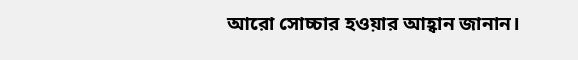আরো সোচ্চার হওয়ার আহ্বান জানান।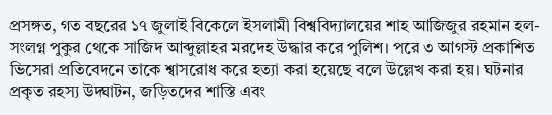প্রসঙ্গত, গত বছরের ১৭ জুলাই বিকেলে ইসলামী বিশ্ববিদ্যালয়ের শাহ আজিজুর রহমান হল-সংলগ্ন পুকুর থেকে সাজিদ আব্দুল্লাহর মরদেহ উদ্ধার করে পুলিশ। পরে ৩ আগস্ট প্রকাশিত ভিসেরা প্রতিবেদনে তাকে শ্বাসরোধ করে হত্যা করা হয়েছে বলে উল্লেখ করা হয়। ঘটনার প্রকৃত রহস্য উদ্ঘাটন, জড়িতদের শাস্তি এবং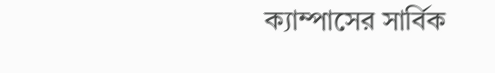ক্যাম্পাসের সার্বিক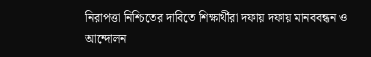নিরাপত্তা নিশ্চিতের দাবিতে শিক্ষার্থীরা দফায় দফায় মানববন্ধন ও আন্দোলন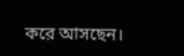করে আসছেন।